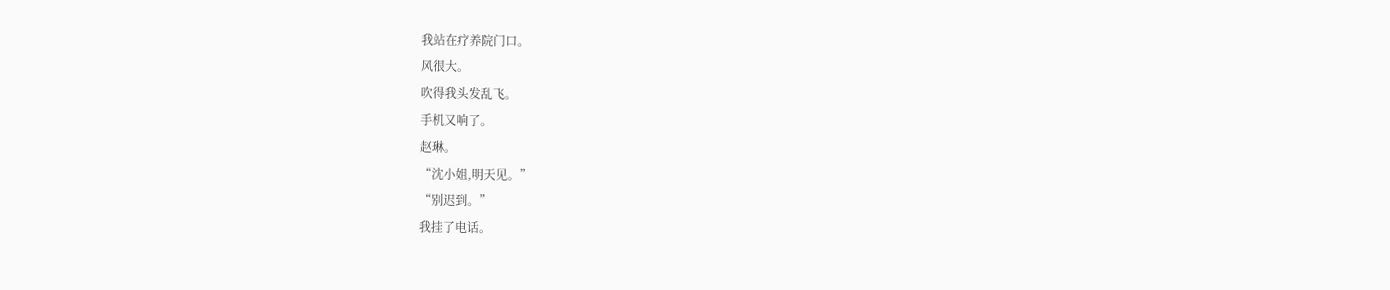我站在疗养院门口。
风很大。
吹得我头发乱飞。
手机又响了。
赵琳。
“沈小姐,明天见。”
“别迟到。”
我挂了电话。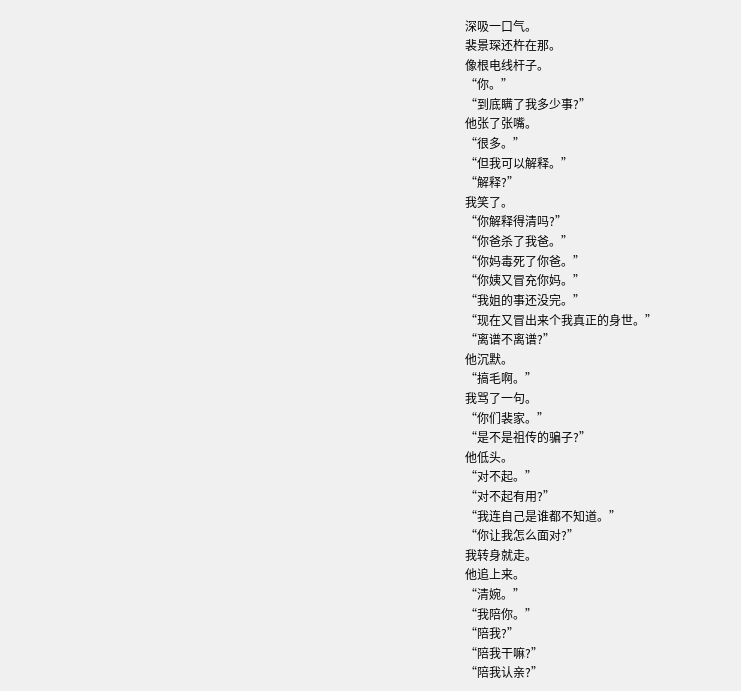深吸一口气。
裴景琛还杵在那。
像根电线杆子。
“你。”
“到底瞒了我多少事?”
他张了张嘴。
“很多。”
“但我可以解释。”
“解释?”
我笑了。
“你解释得清吗?”
“你爸杀了我爸。”
“你妈毒死了你爸。”
“你姨又冒充你妈。”
“我姐的事还没完。”
“现在又冒出来个我真正的身世。”
“离谱不离谱?”
他沉默。
“搞毛啊。”
我骂了一句。
“你们裴家。”
“是不是祖传的骗子?”
他低头。
“对不起。”
“对不起有用?”
“我连自己是谁都不知道。”
“你让我怎么面对?”
我转身就走。
他追上来。
“清婉。”
“我陪你。”
“陪我?”
“陪我干嘛?”
“陪我认亲?”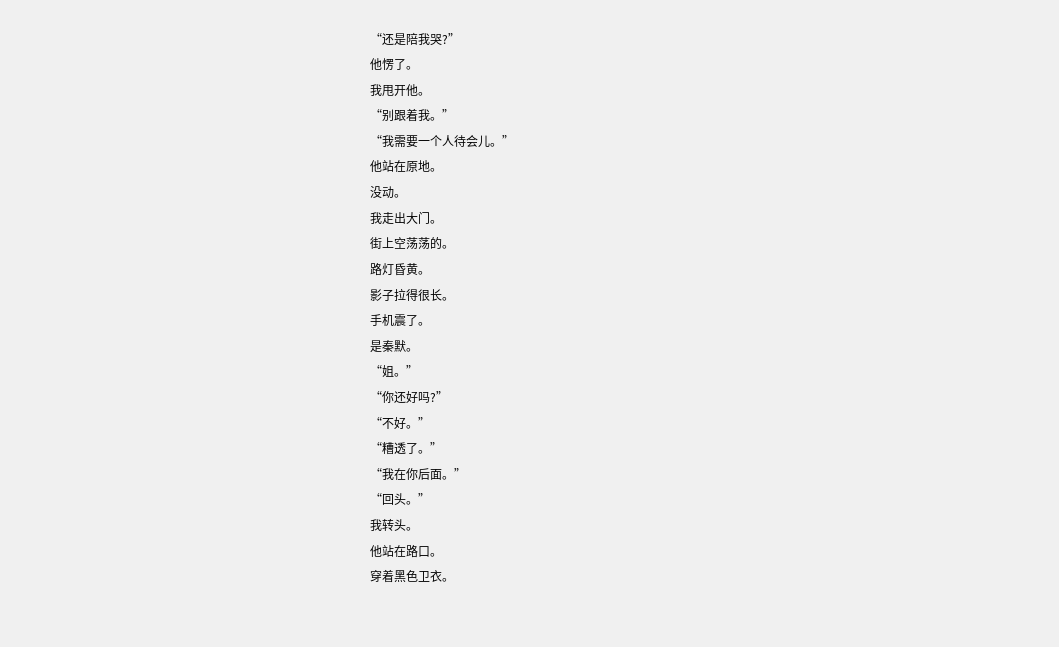“还是陪我哭?”
他愣了。
我甩开他。
“别跟着我。”
“我需要一个人待会儿。”
他站在原地。
没动。
我走出大门。
街上空荡荡的。
路灯昏黄。
影子拉得很长。
手机震了。
是秦默。
“姐。”
“你还好吗?”
“不好。”
“糟透了。”
“我在你后面。”
“回头。”
我转头。
他站在路口。
穿着黑色卫衣。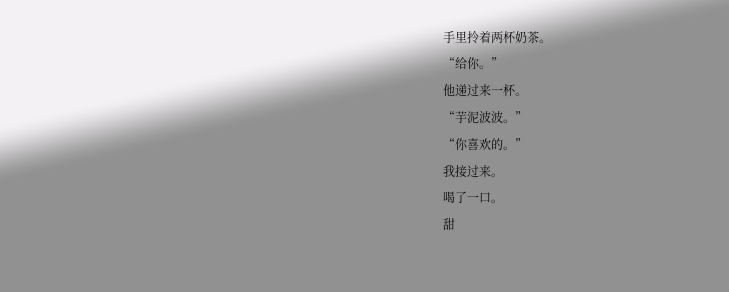手里拎着两杯奶茶。
“给你。”
他递过来一杯。
“芋泥波波。”
“你喜欢的。”
我接过来。
喝了一口。
甜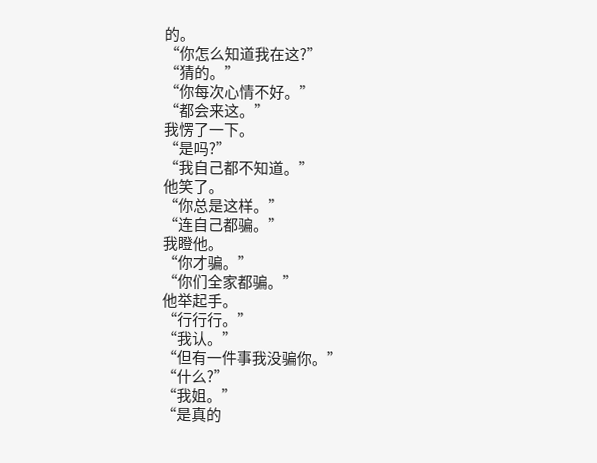的。
“你怎么知道我在这?”
“猜的。”
“你每次心情不好。”
“都会来这。”
我愣了一下。
“是吗?”
“我自己都不知道。”
他笑了。
“你总是这样。”
“连自己都骗。”
我瞪他。
“你才骗。”
“你们全家都骗。”
他举起手。
“行行行。”
“我认。”
“但有一件事我没骗你。”
“什么?”
“我姐。”
“是真的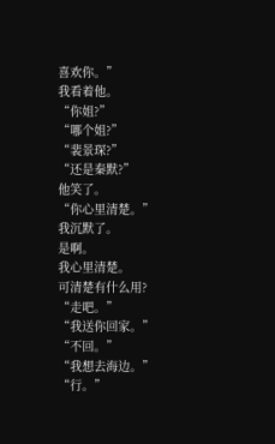喜欢你。”
我看着他。
“你姐?”
“哪个姐?”
“裴景琛?”
“还是秦默?”
他笑了。
“你心里清楚。”
我沉默了。
是啊。
我心里清楚。
可清楚有什么用?
“走吧。”
“我送你回家。”
“不回。”
“我想去海边。”
“行。”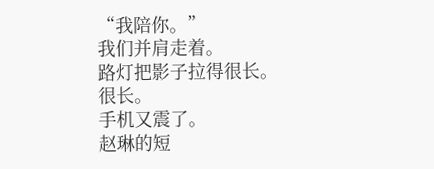“我陪你。”
我们并肩走着。
路灯把影子拉得很长。
很长。
手机又震了。
赵琳的短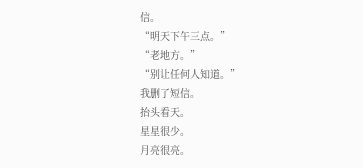信。
“明天下午三点。”
“老地方。”
“别让任何人知道。”
我删了短信。
抬头看天。
星星很少。
月亮很亮。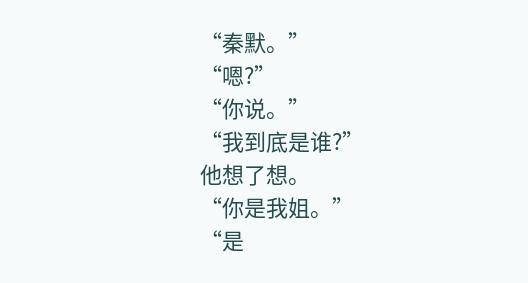“秦默。”
“嗯?”
“你说。”
“我到底是谁?”
他想了想。
“你是我姐。”
“是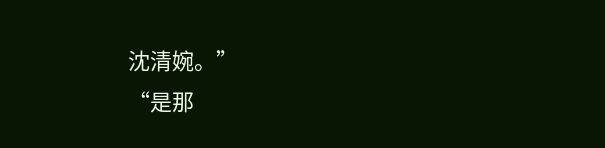沈清婉。”
“是那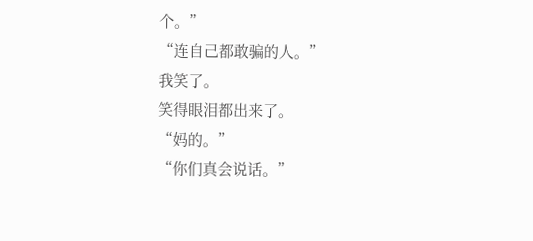个。”
“连自己都敢骗的人。”
我笑了。
笑得眼泪都出来了。
“妈的。”
“你们真会说话。”